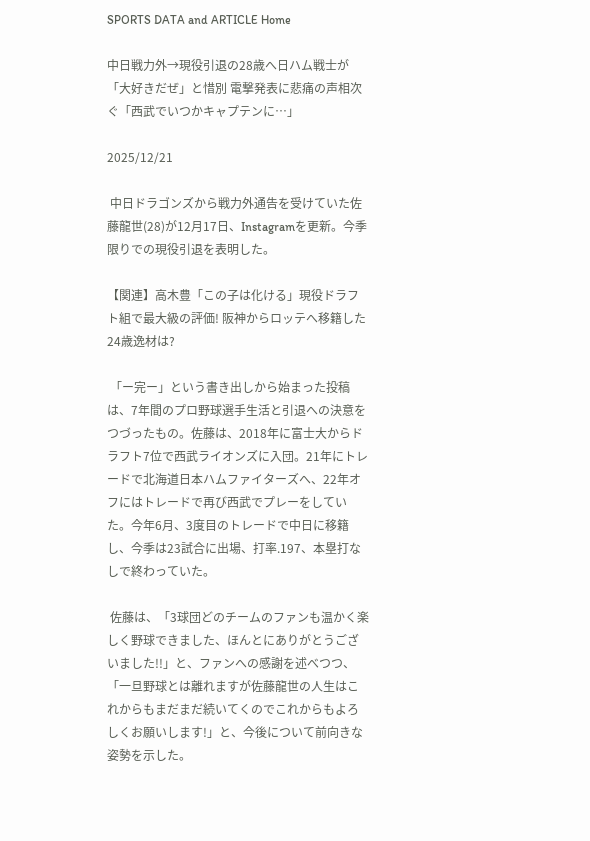SPORTS DATA and ARTICLE Home

中日戦力外→現役引退の28歳へ日ハム戦士が「大好きだぜ」と惜別 電撃発表に悲痛の声相次ぐ「西武でいつかキャプテンに…」

2025/12/21

 中日ドラゴンズから戦力外通告を受けていた佐藤龍世(28)が12月17日、Instagramを更新。今季限りでの現役引退を表明した。

【関連】高木豊「この子は化ける」現役ドラフト組で最大級の評価! 阪神からロッテへ移籍した24歳逸材は?

 「ー完ー」という書き出しから始まった投稿は、7年間のプロ野球選手生活と引退への決意をつづったもの。佐藤は、2018年に富士大からドラフト7位で西武ライオンズに入団。21年にトレードで北海道日本ハムファイターズへ、22年オフにはトレードで再び西武でプレーをしていた。今年6月、3度目のトレードで中日に移籍し、今季は23試合に出場、打率.197、本塁打なしで終わっていた。

 佐藤は、「3球団どのチームのファンも温かく楽しく野球できました、ほんとにありがとうございました!!」と、ファンへの感謝を述べつつ、「一旦野球とは離れますが佐藤龍世の人生はこれからもまだまだ続いてくのでこれからもよろしくお願いします!」と、今後について前向きな姿勢を示した。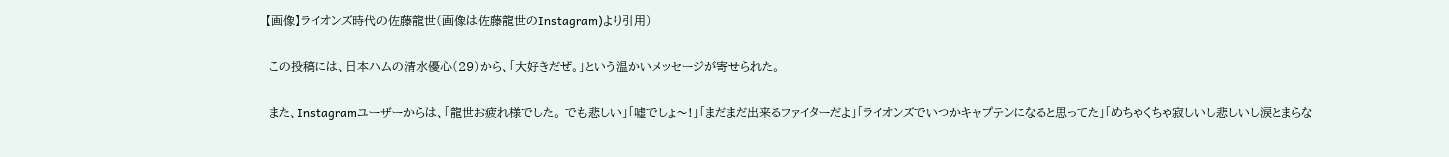【画像】ライオンズ時代の佐藤龍世(画像は佐藤龍世のInstagram)より引用)

 この投稿には、日本ハムの清水優心(29)から、「大好きだぜ。」という温かいメッセージが寄せられた。

 また、Instagramユーザーからは、「龍世お疲れ様でした。 でも悲しい」「嘘でしょ〜!」「まだまだ出来るファイターだよ」「ライオンズでいつかキャプテンになると思ってた」「めちゃくちゃ寂しいし悲しいし涙とまらな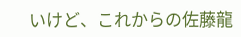いけど、これからの佐藤龍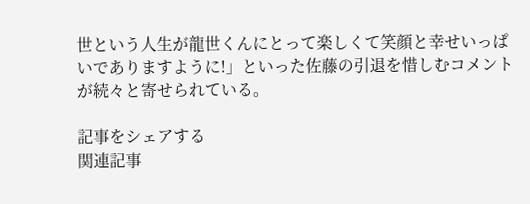世という人生が龍世くんにとって楽しくて笑顔と幸せいっぱいでありますように!」といった佐藤の引退を惜しむコメントが続々と寄せられている。

記事をシェアする
関連記事